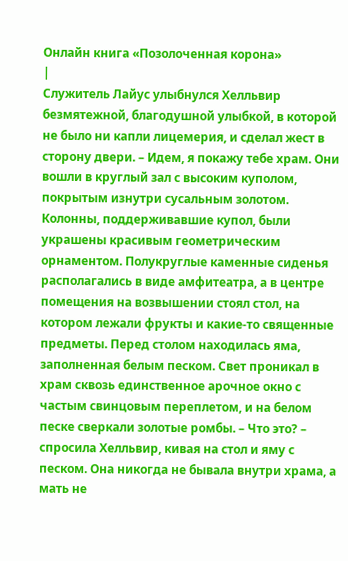Онлайн книга «Позолоченная корона»
|
Служитель Лайус улыбнулся Хелльвир безмятежной, благодушной улыбкой, в которой не было ни капли лицемерия, и сделал жест в сторону двери. – Идем, я покажу тебе храм. Они вошли в круглый зал с высоким куполом, покрытым изнутри сусальным золотом. Колонны, поддерживавшие купол, были украшены красивым геометрическим орнаментом. Полукруглые каменные сиденья располагались в виде амфитеатра, а в центре помещения на возвышении стоял стол, на котором лежали фрукты и какие-то священные предметы. Перед столом находилась яма, заполненная белым песком. Свет проникал в храм сквозь единственное арочное окно с частым свинцовым переплетом, и на белом песке сверкали золотые ромбы. – Что это? – спросила Хелльвир, кивая на стол и яму с песком. Она никогда не бывала внутри храма, а мать не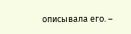описывала его. –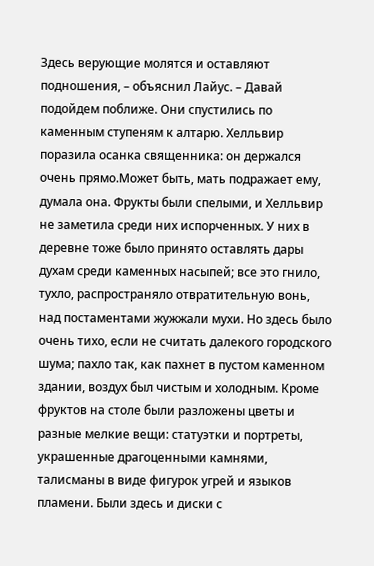Здесь верующие молятся и оставляют подношения, – объяснил Лайус. – Давай подойдем поближе. Они спустились по каменным ступеням к алтарю. Хелльвир поразила осанка священника: он держался очень прямо.Может быть, мать подражает ему, думала она. Фрукты были спелыми, и Хелльвир не заметила среди них испорченных. У них в деревне тоже было принято оставлять дары духам среди каменных насыпей; все это гнило, тухло, распространяло отвратительную вонь, над постаментами жужжали мухи. Но здесь было очень тихо, если не считать далекого городского шума; пахло так, как пахнет в пустом каменном здании, воздух был чистым и холодным. Кроме фруктов на столе были разложены цветы и разные мелкие вещи: статуэтки и портреты, украшенные драгоценными камнями, талисманы в виде фигурок угрей и языков пламени. Были здесь и диски с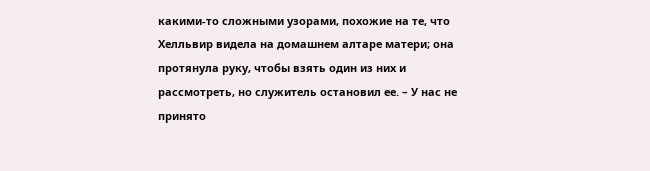какими-то сложными узорами, похожие на те, что Хелльвир видела на домашнем алтаре матери; она протянула руку, чтобы взять один из них и рассмотреть, но служитель остановил ее. – У нас не принято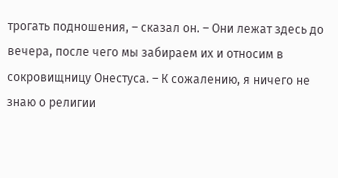трогать подношения, – сказал он. – Они лежат здесь до вечера, после чего мы забираем их и относим в сокровищницу Онестуса. – К сожалению, я ничего не знаю о религии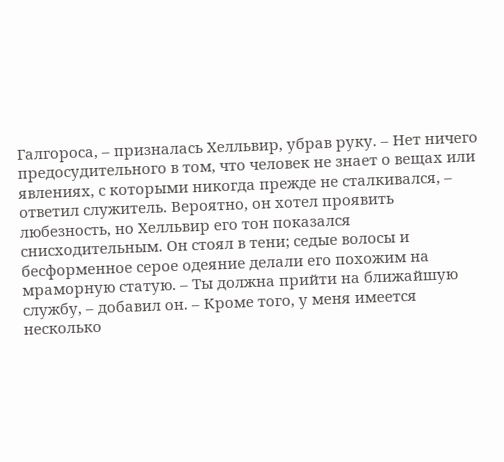Галгороса, – призналась Хелльвир, убрав руку. – Нет ничего предосудительного в том, что человек не знает о вещах или явлениях, с которыми никогда прежде не сталкивался, – ответил служитель. Вероятно, он хотел проявить любезность, но Хелльвир его тон показался снисходительным. Он стоял в тени; седые волосы и бесформенное серое одеяние делали его похожим на мраморную статую. – Ты должна прийти на ближайшую службу, – добавил он. – Кроме того, у меня имеется несколько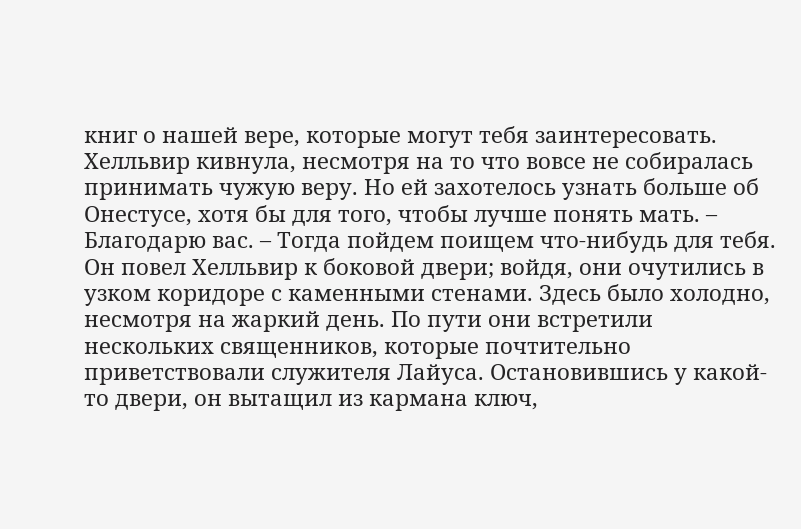книг о нашей вере, которые могут тебя заинтересовать. Хелльвир кивнула, несмотря на то что вовсе не собиралась принимать чужую веру. Но ей захотелось узнать больше об Онестусе, хотя бы для того, чтобы лучше понять мать. – Благодарю вас. – Тогда пойдем поищем что-нибудь для тебя. Он повел Хелльвир к боковой двери; войдя, они очутились в узком коридоре с каменными стенами. Здесь было холодно, несмотря на жаркий день. По пути они встретили нескольких священников, которые почтительно приветствовали служителя Лайуса. Остановившись у какой-то двери, он вытащил из кармана ключ,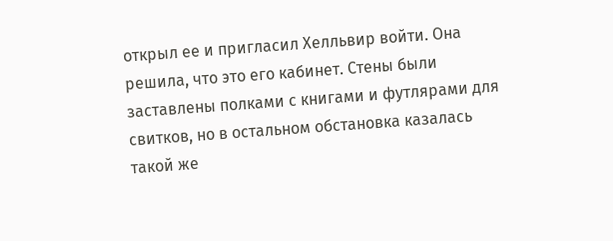открыл ее и пригласил Хелльвир войти. Она решила, что это его кабинет. Стены были заставлены полками с книгами и футлярами для свитков, но в остальном обстановка казалась такой же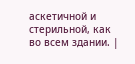аскетичной и стерильной, как во всем здании. |